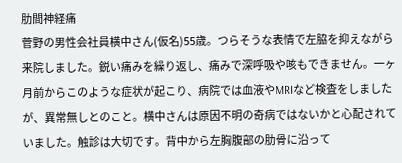肋間神経痛
菅野の男性会社員横中さん(仮名)55歳。つらそうな表情で左脇を抑えながら来院しました。鋭い痛みを繰り返し、痛みで深呼吸や咳もできません。一ヶ月前からこのような症状が起こり、病院では血液やMRIなど検査をしましたが、異常無しとのこと。横中さんは原因不明の奇病ではないかと心配されていました。触診は大切です。背中から左胸腹部の肋骨に沿って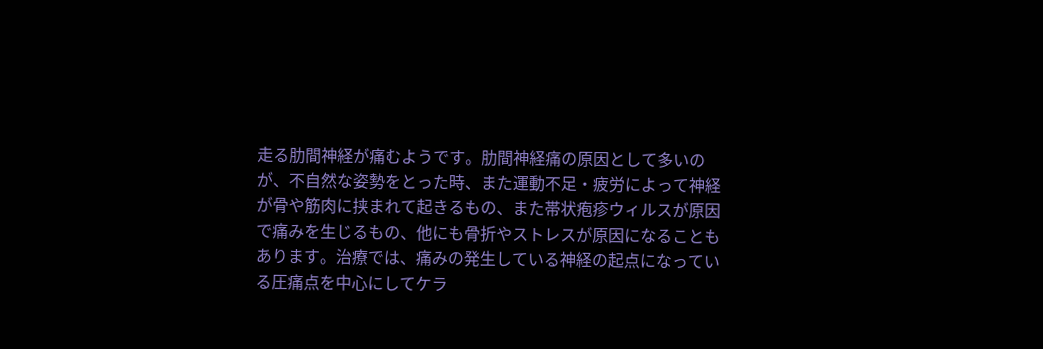走る肋間神経が痛むようです。肋間神経痛の原因として多いのが、不自然な姿勢をとった時、また運動不足・疲労によって神経が骨や筋肉に挟まれて起きるもの、また帯状疱疹ウィルスが原因で痛みを生じるもの、他にも骨折やストレスが原因になることもあります。治療では、痛みの発生している神経の起点になっている圧痛点を中心にしてケラ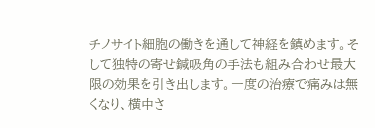チノサイト細胞の働きを通して神経を鎮めます。そして独特の寄せ鍼吸角の手法も組み合わせ最大限の効果を引き出します。一度の治療で痛みは無くなり、横中さ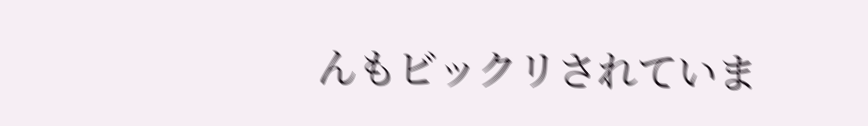んもビックリされていま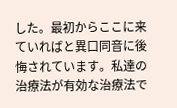した。最初からここに来ていればと異口同音に後悔されています。私達の治療法が有効な治療法で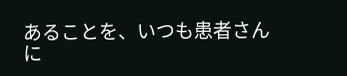あることを、いつも患者さんに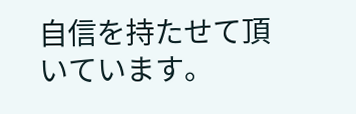自信を持たせて頂いています。